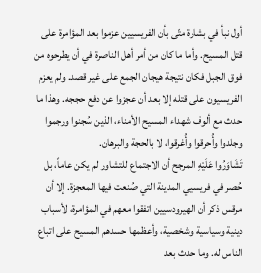أول نبأ في بشارة متّى بأن الفريسيين عزموا بعد المؤامرة على قتل المسيح. وأما ما كان من أمر أهل الناصرة في أن يطرحوه من فوق الجبل فكان نتيجة هيجان الجمع على غير قصد. ولم يعزم الفريسيون على قتله إلا بعد أن عجزوا عن دفع حججه. وهذا ما حدث مع ألوف شهداء المسيح الأمناء، الذين سُجنوا ورجموا وجلدوا وأُحرقوا وأُغرقوا، لا بالحجة والبرهان.
تَشَاوَرُوا عَلَيْهِ المرجح أن الاجتماع للتشاور لم يكن عاماً، بل حُصر في فريسيي المدينة التي صُنعت فيها المعجزة. إلا أن مرقس ذكر أن الهيرودسيين اتفقوا معهم في المؤامرة، لأسباب دينية وسياسية وشخصية، وأعظمها حسدهم المسيح على اتباع الناس له. وما حدث بعد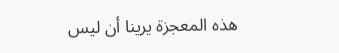هذه المعجزة يرينا أن ليس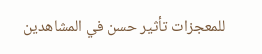للمعجزات تأثير حسن في المشاهدين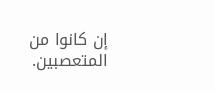إن كانوا من المتعصبين.